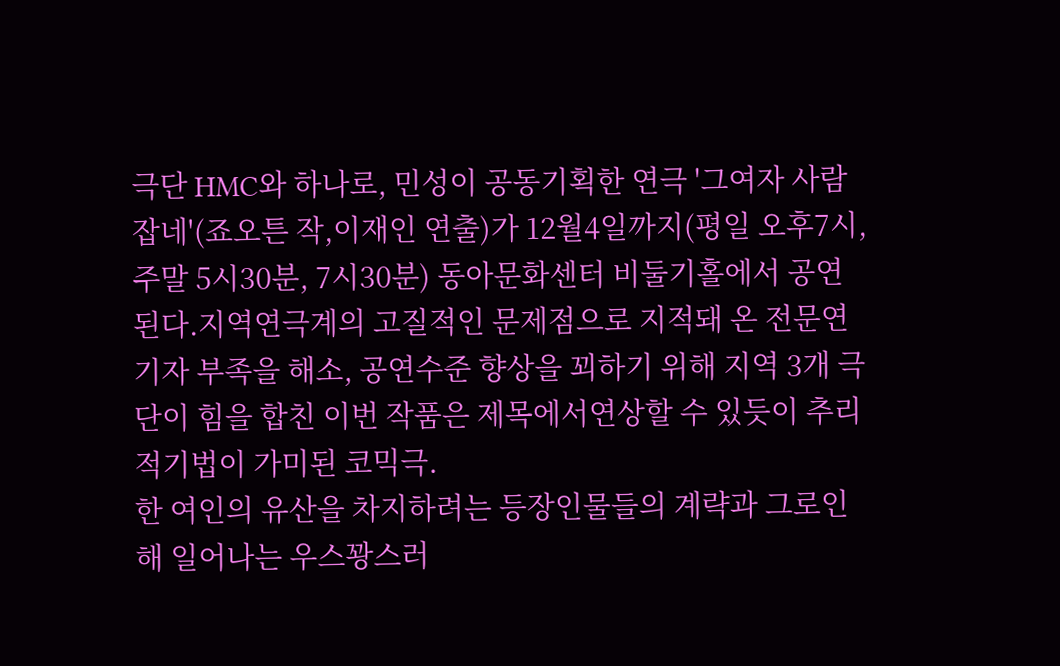극단 HMC와 하나로, 민성이 공동기획한 연극 '그여자 사람잡네'(죠오튼 작,이재인 연출)가 12월4일까지(평일 오후7시, 주말 5시30분, 7시30분) 동아문화센터 비둘기홀에서 공연된다.지역연극계의 고질적인 문제점으로 지적돼 온 전문연기자 부족을 해소, 공연수준 향상을 꾀하기 위해 지역 3개 극단이 힘을 합친 이번 작품은 제목에서연상할 수 있듯이 추리적기법이 가미된 코믹극.
한 여인의 유산을 차지하려는 등장인물들의 계략과 그로인해 일어나는 우스꽝스러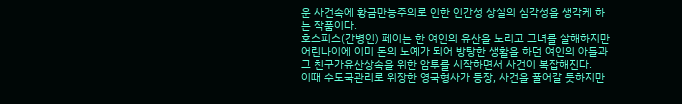운 사건속에 황금만능주의로 인한 인간성 상실의 심각성을 생각케 하는 작품이다.
호스피스(간병인) 페이는 한 여인의 유산을 노리고 그녀를 살해하지만 어린나이에 이미 돈의 노예가 되어 방탕한 생활을 하던 여인의 아들과 그 친구가유산상속을 위한 암투를 시작하면서 사건이 복잡해진다.
이때 수도국관리로 위장한 영국형사가 등장, 사건을 풀어갈 듯하지만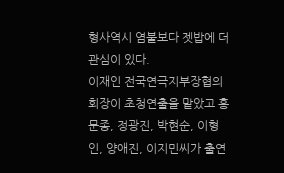형사역시 염불보다 젯밥에 더 관심이 있다.
이재인 전국연극지부장협의회장이 초청연출을 맡았고 홍문종, 정광진, 박현순, 이형인, 양애진, 이지민씨가 출연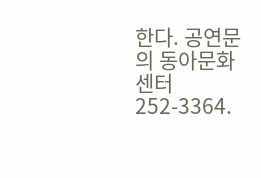한다. 공연문의 동아문화센터252-3364.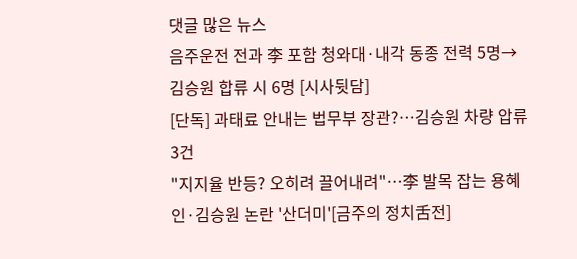댓글 많은 뉴스
음주운전 전과 李 포함 청와대·내각 동종 전력 5명→김승원 합류 시 6명 [시사뒷담]
[단독] 과태료 안내는 법무부 장관?…김승원 차량 압류 3건
"지지율 반등? 오히려 끌어내려"…李 발목 잡는 용혜인·김승원 논란 '산더미'[금주의 정치舌전]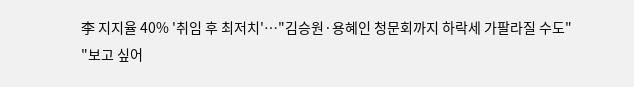李 지지율 40% '취임 후 최저치'…"김승원·용혜인 청문회까지 하락세 가팔라질 수도"
"보고 싶어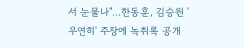서 눈물나"…한동훈, 김승원 '우연히' 주장에 녹취록 공개